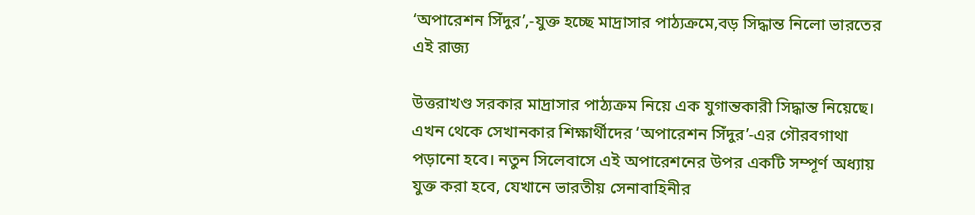‘অপারেশন সিঁদুর’,-যুক্ত হচ্ছে মাদ্রাসার পাঠ্যক্রমে,বড় সিদ্ধান্ত নিলো ভারতের এই রাজ্য

উত্তরাখণ্ড সরকার মাদ্রাসার পাঠ্যক্রম নিয়ে এক যুগান্তকারী সিদ্ধান্ত নিয়েছে। এখন থেকে সেখানকার শিক্ষার্থীদের ‘অপারেশন সিঁদুর’-এর গৌরবগাথা পড়ানো হবে। নতুন সিলেবাসে এই অপারেশনের উপর একটি সম্পূর্ণ অধ্যায় যুক্ত করা হবে, যেখানে ভারতীয় সেনাবাহিনীর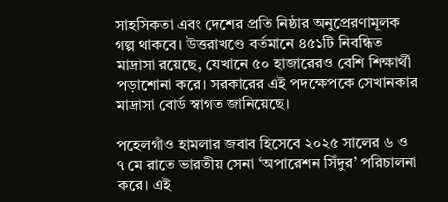সাহসিকতা এবং দেশের প্রতি নিষ্ঠার অনুপ্রেরণামূলক গল্প থাকবে। উত্তরাখণ্ডে বর্তমানে ৪৫১টি নিবন্ধিত মাদ্রাসা রয়েছে, যেখানে ৫০ হাজারেরও বেশি শিক্ষার্থী পড়াশোনা করে। সরকারের এই পদক্ষেপকে সেখানকার মাদ্রাসা বোর্ড স্বাগত জানিয়েছে।

পহেলগাঁও হামলার জবাব হিসেবে ২০২৫ সালের ৬ ও ৭ মে রাতে ভারতীয় সেনা ‘অপারেশন সিঁদুর’ পরিচালনা করে। এই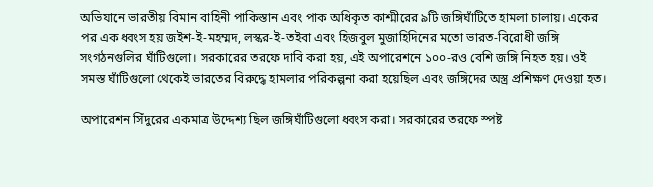অভিযানে ভারতীয় বিমান বাহিনী পাকিস্তান এবং পাক অধিকৃত কাশ্মীরের ৯টি জঙ্গিঘাঁটিতে হামলা চালায়। একের পর এক ধ্বংস হয় জইশ-ই-মহম্মদ, লস্কর-ই-তইবা এবং হিজবুল মুজাহিদিনের মতো ভারত-বিরোধী জঙ্গি সংগঠনগুলির ঘাঁটিগুলো। সরকারের তরফে দাবি করা হয়, এই অপারেশনে ১০০-রও বেশি জঙ্গি নিহত হয়। ওই সমস্ত ঘাঁটিগুলো থেকেই ভারতের বিরুদ্ধে হামলার পরিকল্পনা করা হয়েছিল এবং জঙ্গিদের অস্ত্র প্রশিক্ষণ দেওয়া হত।

অপারেশন সিঁদুরের একমাত্র উদ্দেশ্য ছিল জঙ্গিঘাঁটিগুলো ধ্বংস করা। সরকারের তরফে স্পষ্ট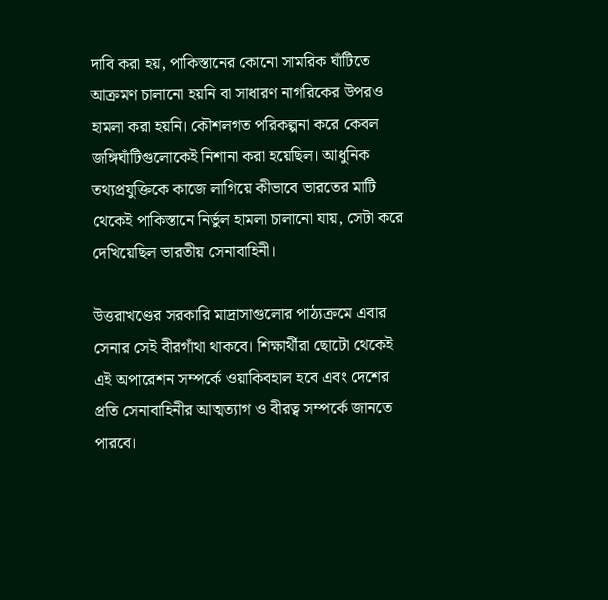দাবি করা হয়, পাকিস্তানের কোনো সামরিক ঘাঁটিতে আক্রমণ চালানো হয়নি বা সাধারণ নাগরিকের উপরও হামলা করা হয়নি। কৌশলগত পরিকল্পনা করে কেবল জঙ্গিঘাঁটিগুলোকেই নিশানা করা হয়েছিল। আধুনিক তথ্যপ্রযুক্তিকে কাজে লাগিয়ে কীভাবে ভারতের মাটি থেকেই পাকিস্তানে নির্ভুল হামলা চালানো যায়, সেটা করে দেখিয়েছিল ভারতীয় সেনাবাহিনী।

উত্তরাখণ্ডের সরকারি মাদ্রাসাগুলোর পাঠ্যক্রমে এবার সেনার সেই বীরগাঁথা থাকবে। শিক্ষার্থীরা ছোটো থেকেই এই অপারেশন সম্পর্কে ওয়াকিবহাল হবে এবং দেশের প্রতি সেনাবাহিনীর আত্মত্যাগ ও বীরত্ব সম্পর্কে জানতে পারবে।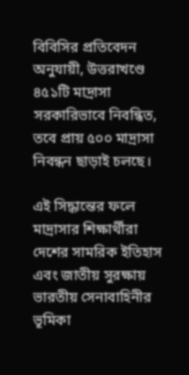বিবিসির প্রতিবেদন অনুযায়ী, উত্তরাখণ্ডে ৪৫১টি মাদ্রাসা সরকারিভাবে নিবন্ধিত, তবে প্রায় ৫০০ মাদ্রাসা নিবন্ধন ছাড়াই চলছে।

এই সিদ্ধান্তের ফলে মাদ্রাসার শিক্ষার্থীরা দেশের সামরিক ইতিহাস এবং জাতীয় সুরক্ষায় ভারতীয় সেনাবাহিনীর ভূমিকা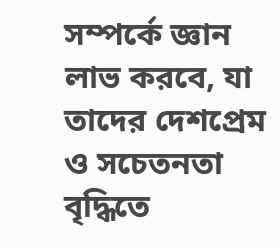সম্পর্কে জ্ঞান লাভ করবে, যা তাদের দেশপ্রেম ও সচেতনতা বৃদ্ধিতে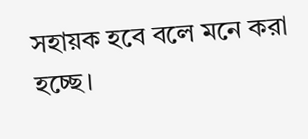সহায়ক হবে বলে মনে করা হচ্ছে।